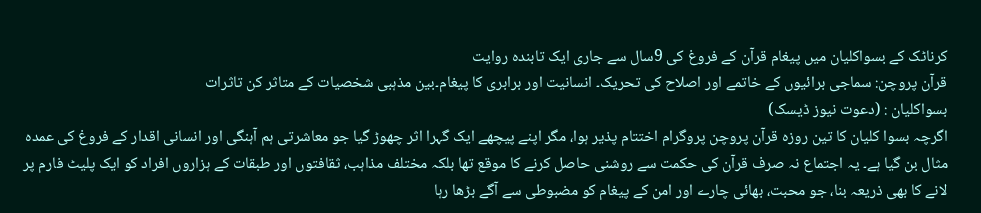کرناٹک کے بسواکلیان میں پیغام قرآن کے فروغ کی 9سال سے جاری ایک تابندہ روایت
قرآن پروچن: سماجی برائیوں کے خاتمے اور اصلاح کی تحریک۔ انسانیت اور برابری کا پیغام۔بین مذہبی شخصیات کے متاثر کن تاثرات
بسواکلیان : (دعوت نیوز ڈیسک)
اگرچہ بسوا کلیان کا تین روزہ قرآن پروچن پروگرام اختتام پذیر ہوا، مگر اپنے پیچھے ایک گہرا اثر چھوڑ گیا جو معاشرتی ہم آہنگی اور انسانی اقدار کے فروغ کی عمدہ مثال بن گیا ہے۔ یہ اجتماع نہ صرف قرآن کی حکمت سے روشنی حاصل کرنے کا موقع تھا بلکہ مختلف مذاہب، ثقافتوں اور طبقات کے ہزاروں افراد کو ایک پلیٹ فارم پر لانے کا بھی ذریعہ بنا، جو محبت، بھائی چارے اور امن کے پیغام کو مضبوطی سے آگے بڑھا رہا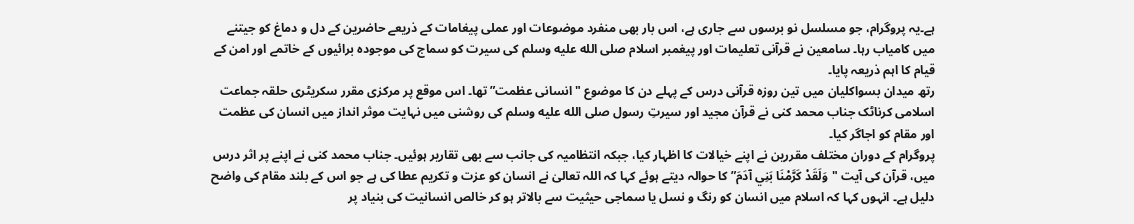ہے۔یہ پروگرام، جو مسلسل نو برسوں سے جاری ہے، اس بار بھی منفرد موضوعات اور عملی پیغامات کے ذریعے حاضرین کے دل و دماغ کو جیتنے میں کامیاب رہا۔ سامعین نے قرآنی تعلیمات اور پیغمبر اسلام صلى الله عليه وسلم کی سیرت کو سماج کی موجودہ برائیوں کے خاتمے اور امن کے قیام کا اہم ذریعہ پایا۔
رتھ میدان بسواکلیان میں تین روزہ قرآنی درس کے پہلے دن کا موضوع "انسانی عظمت” تھا۔ اس موقع پر مرکزی مقرر سکریٹری حلقہ جماعت اسلامی کرناٹک جناب محمد کنی نے قرآن مجید اور سیرتِ رسول صلى الله عليه وسلم کی روشنی میں نہایت موثر انداز میں انسان کی عظمت اور مقام کو اجاگر کیا۔
پروگرام کے دوران مختلف مقررین نے اپنے خیالات کا اظہار کیا، جبکہ انتظامیہ کی جانب سے بھی تقاریر ہوئیں۔ جناب محمد کنی نے اپنے پر اثر درس میں، قرآن کی آیت "وَلَقَدْ كَرَّمْنَا بَنِي آدَمَ” کا حوالہ دیتے ہوئے کہا کہ اللہ تعالیٰ نے انسان کو عزت و تکریم عطا کی ہے جو اس کے بلند مقام کی واضح دلیل ہے۔ انہوں کہا کہ اسلام میں انسان کو رنگ و نسل یا سماجی حیثیت سے بالاتر ہو کر خالص انسانیت کی بنیاد پر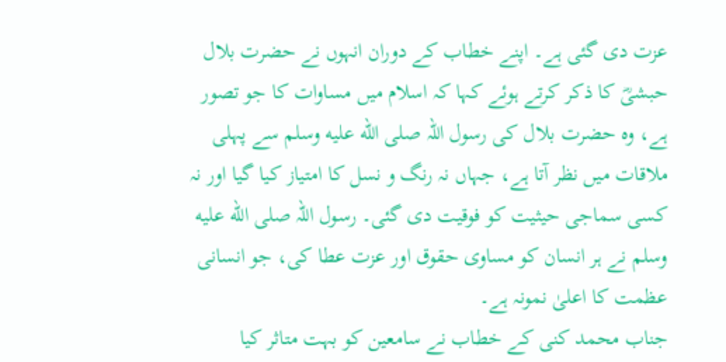عزت دی گئی ہے۔ اپنے خطاب کے دوران انہوں نے حضرت بلال حبشیؓ کا ذکر کرتے ہوئے کہا کہ اسلام میں مساوات کا جو تصور ہے، وہ حضرت بلال کی رسول اللہ صلى الله عليه وسلم سے پہلی ملاقات میں نظر آتا ہے، جہاں نہ رنگ و نسل کا امتیاز کیا گیا اور نہ کسی سماجی حیثیت کو فوقیت دی گئی۔ رسول اللہ صلى الله عليه وسلم نے ہر انسان کو مساوی حقوق اور عزت عطا کی، جو انسانی عظمت کا اعلیٰ نمونہ ہے۔
جناب محمد کنی کے خطاب نے سامعین کو بہت متاثر کیا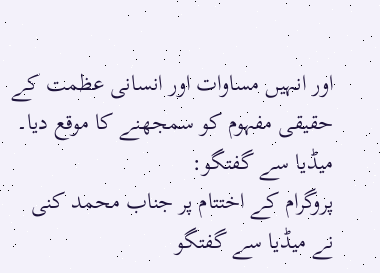اور انہیں مساوات اور انسانی عظمت کے حقیقی مفہوم کو سمجھنے کا موقع دیا۔
میڈیا سے گفتگو:
پروگرام کے اختتام پر جناب محمد کنی نے میڈیا سے گفتگو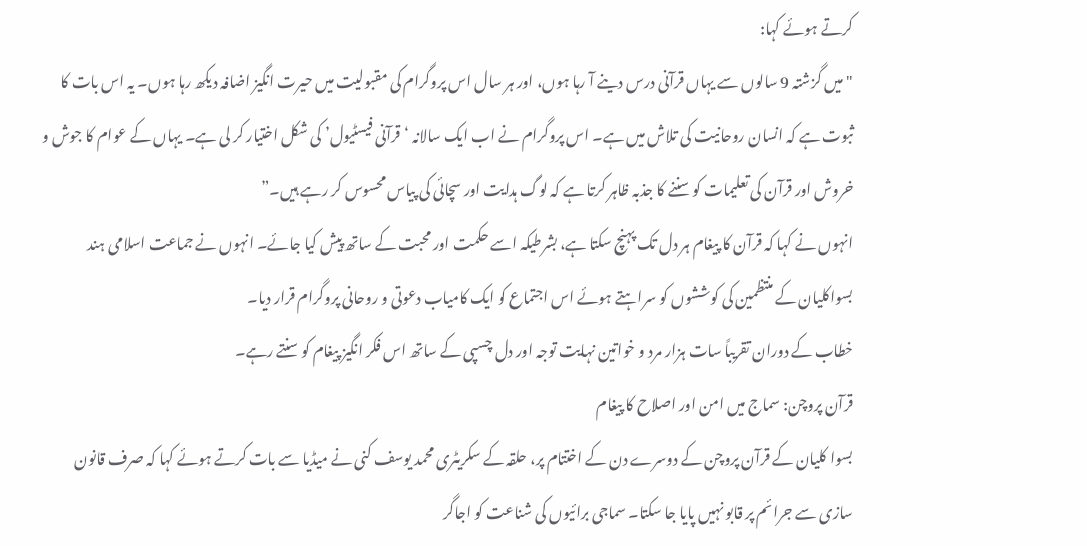کرتے ہوئے کہا:
"میں گزشتہ 9 سالوں سے یہاں قرآنی درس دینے آ رہا ہوں، اور ہر سال اس پروگرام کی مقبولیت میں حیرت انگیز اضافہ دیکھ رہا ہوں۔ یہ اس بات کا ثبوت ہے کہ انسان روحانیت کی تلاش میں ہے۔ اس پروگرام نے اب ایک سالانہ ‘قرآنی فیسٹیول’ کی شکل اختیار کر لی ہے۔ یہاں کے عوام کا جوش و خروش اور قرآن کی تعلیمات کو سننے کا جذبہ ظاہر کرتا ہے کہ لوگ ہدایت اور سچائی کی پیاس محسوس کر رہے ہیں۔”
انہوں نے کہا کہ قرآن کا پیغام ہر دل تک پہنچ سکتا ہے، بشرطیکہ اسے حکمت اور محبت کے ساتھ پیش کیا جائے۔ انہوں نے جماعت اسلامی ہند بسواکلیان کے منتظمین کی کوششوں کو سراہتے ہوئے اس اجتماع کو ایک کامیاب دعوتی و روحانی پروگرام قرار دیا۔
خطاب کے دوران تقریباً سات ہزار مرد و خواتین نہایت توجہ اور دل چسپی کے ساتھ اس فکر انگیز پیغام کو سنتے رہے۔
قرآن پروچن: سماج میں امن اور اصلاح کا پیغام
بسوا کلیان کے قرآن پروچن کے دوسرے دن کے اختتام پر، حلقہ کے سکریٹری محمد یوسف کنی نے میڈیا سے بات کرتے ہوئے کہا کہ صرف قانون سازی سے جرائم پر قابو نہیں پایا جا سکتا۔ سماجی برائیوں کی شناعت کو اجاگر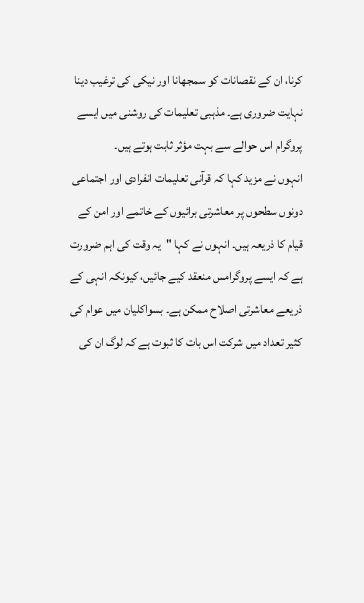کرنا، ان کے نقصانات کو سمجھانا اور نیکی کی ترغیب دینا نہایت ضروری ہے۔ مذہبی تعلیمات کی روشنی میں ایسے پروگرام اس حوالے سے بہت مؤثر ثابت ہوتے ہیں۔
انہوں نے مزید کہا کہ قرآنی تعلیمات انفرادی اور اجتماعی دونوں سطحوں پر معاشرتی برائیوں کے خاتمے اور امن کے قیام کا ذریعہ ہیں۔ انہوں نے کہا "یہ وقت کی اہم ضرورت ہے کہ ایسے پروگرامس منعقد کیے جائیں، کیونکہ انہی کے ذریعے معاشرتی اصلاح ممکن ہے۔ بسواکلیان میں عوام کی کثیر تعداد میں شرکت اس بات کا ثبوت ہے کہ لوگ ان کی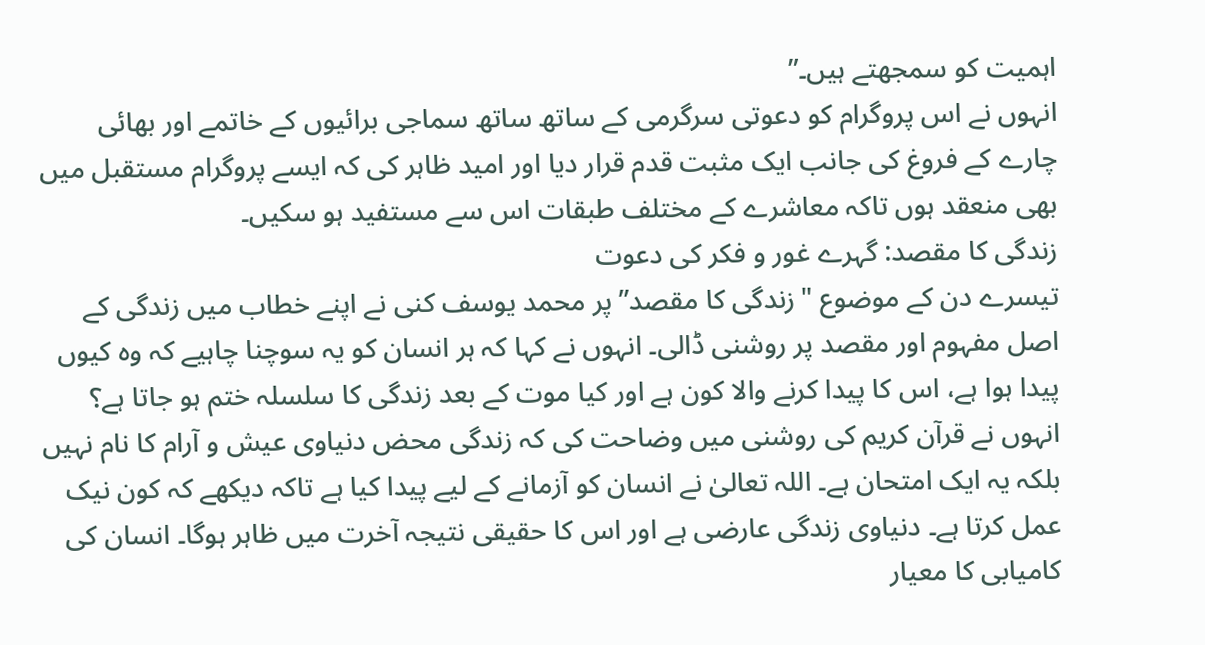اہمیت کو سمجھتے ہیں۔”
انہوں نے اس پروگرام کو دعوتی سرگرمی کے ساتھ ساتھ سماجی برائیوں کے خاتمے اور بھائی چارے کے فروغ کی جانب ایک مثبت قدم قرار دیا اور امید ظاہر کی کہ ایسے پروگرام مستقبل میں بھی منعقد ہوں تاکہ معاشرے کے مختلف طبقات اس سے مستفید ہو سکیں۔
زندگی کا مقصد: گہرے غور و فکر کی دعوت
تیسرے دن کے موضوع "زندگی کا مقصد” پر محمد یوسف کنی نے اپنے خطاب میں زندگی کے اصل مفہوم اور مقصد پر روشنی ڈالی۔ انہوں نے کہا کہ ہر انسان کو یہ سوچنا چاہیے کہ وہ کیوں پیدا ہوا ہے، اس کا پیدا کرنے والا کون ہے اور کیا موت کے بعد زندگی کا سلسلہ ختم ہو جاتا ہے؟
انہوں نے قرآن کریم کی روشنی میں وضاحت کی کہ زندگی محض دنیاوی عیش و آرام کا نام نہیں بلکہ یہ ایک امتحان ہے۔ اللہ تعالیٰ نے انسان کو آزمانے کے لیے پیدا کیا ہے تاکہ دیکھے کہ کون نیک عمل کرتا ہے۔ دنیاوی زندگی عارضی ہے اور اس کا حقیقی نتیجہ آخرت میں ظاہر ہوگا۔ انسان کی کامیابی کا معیار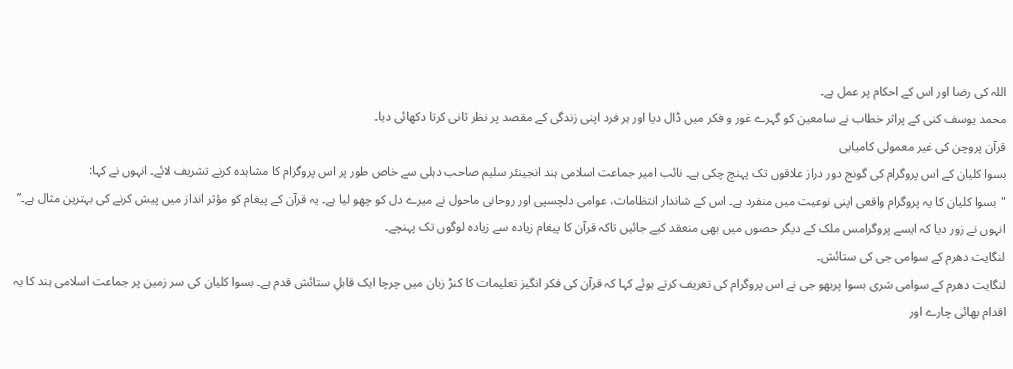اللہ کی رضا اور اس کے احکام پر عمل ہے۔
محمد یوسف کنی کے پراثر خطاب نے سامعین کو گہرے غور و فکر میں ڈال دیا اور ہر فرد اپنی زندگی کے مقصد پر نظر ثانی کرتا دکھائی دیا۔
قرآن پروچن کی غیر معمولی کامیابی
بسوا کلیان کے اس پروگرام کی گونج دور دراز علاقوں تک پہنچ چکی ہے۔ نائب امیر جماعت اسلامی ہند انجینئر سلیم صاحب دہلی سے خاص طور پر اس پروگرام کا مشاہدہ کرنے تشریف لائے۔ انہوں نے کہا:
"بسوا کلیان کا یہ پروگرام واقعی اپنی نوعیت میں منفرد ہے۔ اس کے شاندار انتظامات، عوامی دلچسپی اور روحانی ماحول نے میرے دل کو چھو لیا ہے۔ یہ قرآن کے پیغام کو مؤثر انداز میں پیش کرنے کی بہترین مثال ہے۔”
انہوں نے زور دیا کہ ایسے پروگرامس ملک کے دیگر حصوں میں بھی منعقد کیے جائیں تاکہ قرآن کا پیغام زیادہ سے زیادہ لوگوں تک پہنچے۔
لنگایت دھرم کے سوامی جی کی ستائش۔
لنگایت دھرم کے سوامی شری بسوا پربھو جی نے اس پروگرام کی تعریف کرتے ہوئے کہا کہ قرآن کی فکر انگیز تعلیمات کا کنڑ زبان میں چرچا ایک قابلِ ستائش قدم ہے۔ بسوا کلیان کی سر زمین پر جماعت اسلامی ہند کا یہ اقدام بھائی چارے اور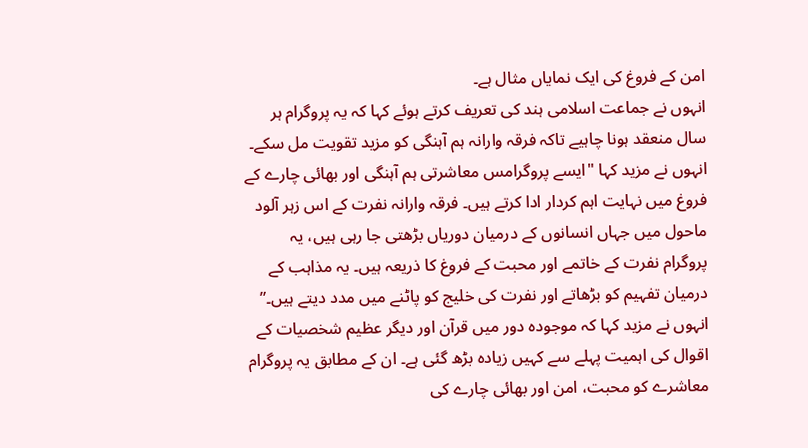امن کے فروغ کی ایک نمایاں مثال ہے۔
انہوں نے جماعت اسلامی ہند کی تعریف کرتے ہوئے کہا کہ یہ پروگرام ہر سال منعقد ہونا چاہیے تاکہ فرقہ وارانہ ہم آہنگی کو مزید تقویت مل سکے۔ انہوں نے مزید کہا "ایسے پروگرامس معاشرتی ہم آہنگی اور بھائی چارے کے فروغ میں نہایت اہم کردار ادا کرتے ہیں۔ فرقہ وارانہ نفرت کے اس زہر آلود ماحول میں جہاں انسانوں کے درمیان دوریاں بڑھتی جا رہی ہیں، یہ پروگرام نفرت کے خاتمے اور محبت کے فروغ کا ذریعہ ہیں۔ یہ مذاہب کے درمیان تفہیم کو بڑھاتے اور نفرت کی خلیج کو پاٹنے میں مدد دیتے ہیں۔”
انہوں نے مزید کہا کہ موجودہ دور میں قرآن اور دیگر عظیم شخصیات کے اقوال کی اہمیت پہلے سے کہیں زیادہ بڑھ گئی ہے۔ ان کے مطابق یہ پروگرام معاشرے کو محبت، امن اور بھائی چارے کی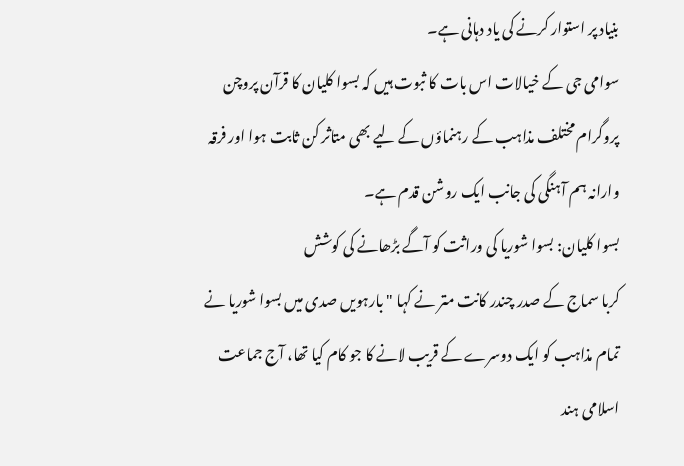بنیاد پر استوار کرنے کی یاد دہانی ہے۔
سوامی جی کے خیالات اس بات کا ثبوت ہیں کہ بسوا کلیان کا قرآن پروچن پروگرام مختلف مذاہب کے رہنماؤں کے لیے بھی متاثر کن ثابت ہوا اور فرقہ وارانہ ہم آہنگی کی جانب ایک روشن قدم ہے۔
بسوا کلیان: بسوا شوریا کی وراثت کو آگے بڑھانے کی کوشش
کربا سماج کے صدر چندر کانت متر نے کہا "بارہویں صدی میں بسوا شوریا نے تمام مذاہب کو ایک دوسرے کے قریب لانے کا جو کام کیا تھا، آج جماعت اسلامی ہند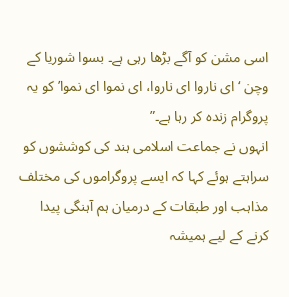اسی مشن کو آگے بڑھا رہی ہے۔ بسوا شوریا کے وچن ‘ای ناروا ای ناروا، ای نموا ای نموا’ کو یہ پروگرام زندہ کر رہا ہے۔”
انہوں نے جماعت اسلامی ہند کی کوششوں کو سراہتے ہوئے کہا کہ ایسے پروگراموں کی مختلف مذاہب اور طبقات کے درمیان ہم آہنگی پیدا کرنے کے لیے ہمیشہ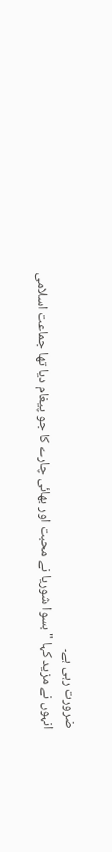ضرورت رہی ہے۔
انہوں نے مزید کہا "بسوا شوریا نے محبت اور بھائی چارے کا جو پیغام دیا تھا جماعت اسلامی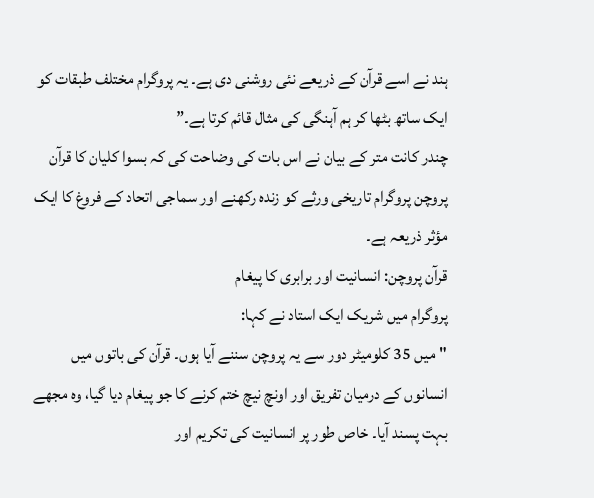ہند نے اسے قرآن کے ذریعے نئی روشنی دی ہے۔ یہ پروگرام مختلف طبقات کو ایک ساتھ بٹھا کر ہم آہنگی کی مثال قائم کرتا ہے۔”
چندر کانت متر کے بیان نے اس بات کی وضاحت کی کہ بسوا کلیان کا قرآن پروچن پروگرام تاریخی ورثے کو زندہ رکھنے اور سماجی اتحاد کے فروغ کا ایک مؤثر ذریعہ ہے۔
قرآن پروچن: انسانیت اور برابری کا پیغام
پروگرام میں شریک ایک استاد نے کہا:
"میں 35 کلومیٹر دور سے یہ پروچن سننے آیا ہوں۔ قرآن کی باتوں میں انسانوں کے درمیان تفریق اور اونچ نیچ ختم کرنے کا جو پیغام دیا گیا، وہ مجھے بہت پسند آیا۔ خاص طور پر انسانیت کی تکریم اور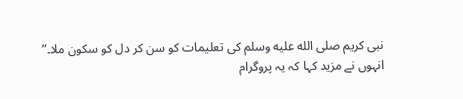نبی کریم صلى الله عليه وسلم کی تعلیمات کو سن کر دل کو سکون ملا۔”
انہوں نے مزید کہا کہ یہ پروگرام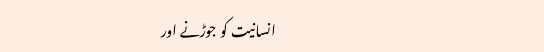انسانیت کو جوڑنے اور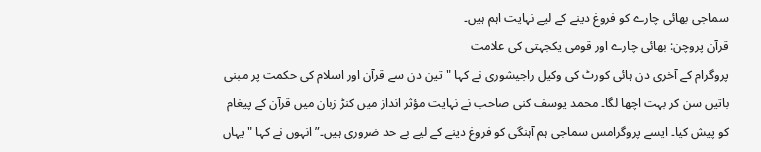سماجی بھائی چارے کو فروغ دینے کے لیے نہایت اہم ہیں۔
قرآن پروچن: بھائی چارے اور قومی یکجہتی کی علامت
پروگرام کے آخری دن ہائی کورٹ کی وکیل راجیشوری نے کہا "تین دن سے قرآن اور اسلام کی حکمت پر مبنی باتیں سن کر بہت اچھا لگا۔ محمد یوسف کنی صاحب نے نہایت مؤثر انداز میں کنڑ زبان میں قرآن کے پیغام کو پیش کیا۔ ایسے پروگرامس سماجی ہم آہنگی کو فروغ دینے کے لیے بے حد ضروری ہیں۔” انہوں نے کہا "یہاں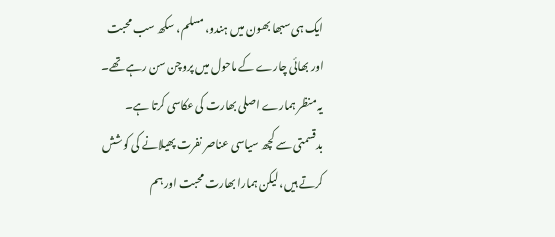ایک ہی سبھا بھون میں ہندو، مسلم، سکھ سب محبت اور بھائی چارے کے ماحول میں پروچن سن رہے تھے۔ یہ منظر ہمارے اصلی بھارت کی عکاسی کرتا ہے۔ بدقسمتی سے کچھ سیاسی عناصر نفرت پھیلانے کی کوشش کرتے ہیں، لیکن ہمارا بھارت محبت اور ہم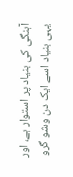آہنگی کی بنیاد پر استوار ہے، اور یہی بنیاد اسے ایک دن وشو گرو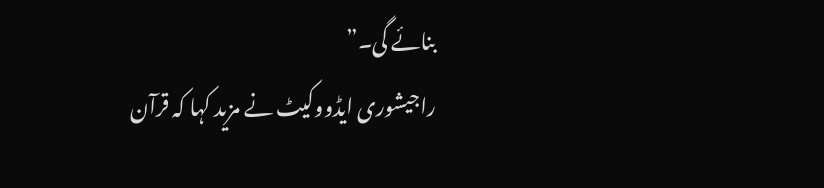بنائے گی۔”
راجیشوری ایڈووکیٹ نے مزید کہا کہ قرآن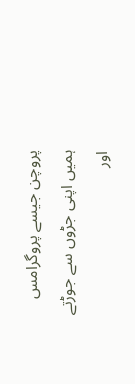پروچن جیسے پروگرامس ہمیں اپنی جڑوں سے جوڑتے اور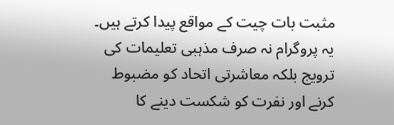مثبت بات چیت کے مواقع پیدا کرتے ہیں۔ یہ پروگرام نہ صرف مذہبی تعلیمات کی ترویج بلکہ معاشرتی اتحاد کو مضبوط کرنے اور نفرت کو شکست دینے کا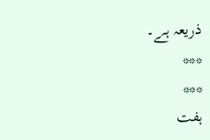ذریعہ ہے۔
***
***
ہفت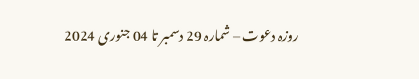روزہ دعوت – شمارہ 29 دسمبر تا 04 جنوری 2024